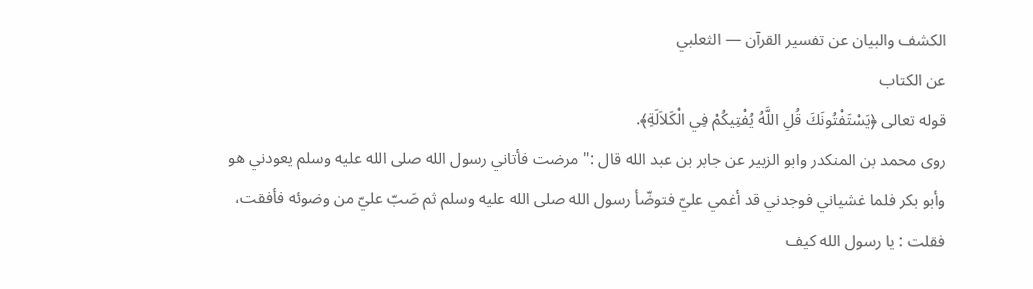الكشف والبيان عن تفسير القرآن — الثعلبي
عن الكتاب
قوله تعالى ﴿يَسْتَفْتُونَكَ قُلِ اللَّهُ يُفْتِيكُمْ فِي الْكَلاَلَةِ﴾.
روى محمد بن المنكدر وابو الزبير عن جابر بن عبد الله قال :" مرضت فأتاني رسول الله صلى الله عليه وسلم يعودني هو وأبو بكر فلما غشياني فوجدني قد أغمي عليّ فتوضّأ رسول الله صلى الله عليه وسلم ثم صَبّ عليّ من وضوئه فأفقت، فقلت : يا رسول الله كيف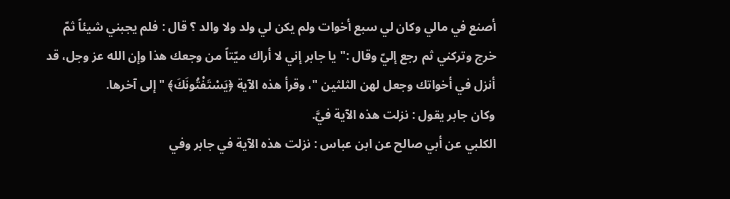أصنع في مالي وكان لي سبع أخوات ولم يكن لي ولد ولا والد ؟ قال : فلم يجبني شيئاً ثمّ خرج وتركني ثم رجع إليّ وقال :" يا جابر إني لا أراك ميّتاً من وجعك هذا وإن الله عز وجل، قد أنزل في أخواتك وجعل لهن الثلثين "، وقرأ هذه الآية ﴿يَسْتَفْتُونَكَ﴾ " إلى آخرها.
وكان جابر يقول : نزلت هذه الآية فيَّ.
الكلبي عن أبي صالح عن ابن عباس : نزلت هذه الآية في جابر وفي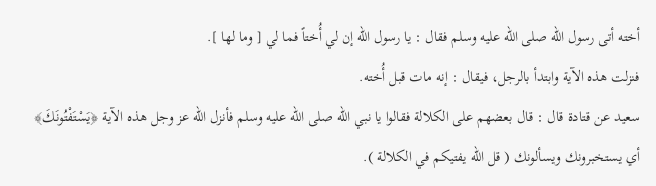أخته أتى رسول الله صلى الله عليه وسلم فقال : يا رسول الله إن لي أُختاً فما لي [ وما لها ].
فنزلت هذه الآية وابتدأ بالرجل، فيقال : إنه مات قبل أُخته.
سعيد عن قتادة قال : قال بعضهم على الكلالة فقالوا يا نبي الله صلى الله عليه وسلم فأنزل الله عز وجل هذه الآية ﴿يَسْتَفْتُونَكَ﴾ أي يستخبرونك ويسألونك ( قل الله يفتيكم في الكلالة ).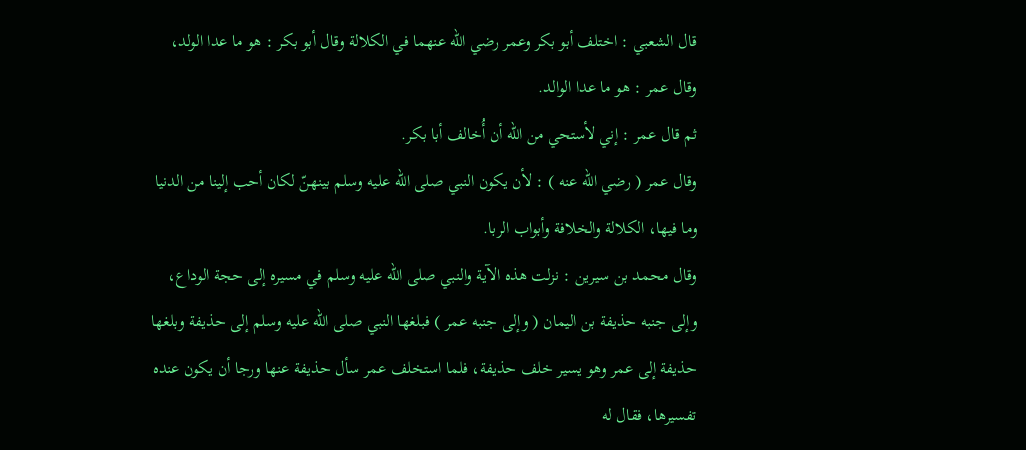قال الشعبي : اختلف أبو بكر وعمر رضي الله عنهما في الكلالة وقال أبو بكر : هو ما عدا الولد، وقال عمر : هو ما عدا الوالد.
ثم قال عمر : إني لأستحي من الله أن أُخالف أبا بكر.
وقال عمر ( رضي الله عنه ) : لأن يكون النبي صلى الله عليه وسلم بينهنّ لكان أحب إلينا من الدنيا وما فيها، الكلالة والخلافة وأبواب الربا.
وقال محمد بن سيرين : نزلت هذه الآية والنبي صلى الله عليه وسلم في مسيره إلى حجة الوداع، وإلى جنبه حذيفة بن اليمان ( وإلى جنبه عمر ) فبلغها النبي صلى الله عليه وسلم إلى حذيفة وبلغها حذيفة إلى عمر وهو يسير خلف حذيفة، فلما استخلف عمر سأل حذيفة عنها ورجا أن يكون عنده تفسيرها، فقال له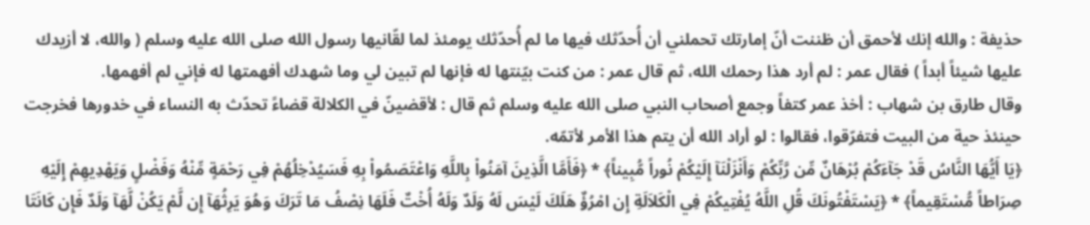حذيفة : والله إنك لأحمق أن ظننت أنّ إمارتك تحملني أن أُحدّثك فيها ما لم أُحدّثك يومئذ لما لقّانيها رسول الله صلى الله عليه وسلم ( والله، لا أزيدك عليها شيئاً أبداً ) فقال عمر : لم أرد هذا رحمك الله، ثم قال عمر : من كنت بيّنتها له فإنها لم تبين لي وما شهدك أفهمتها له فإني لم أفهمها.
وقال طارق بن شهاب : أخذ عمر كتفاً وجمع أصحاب النبي صلى الله عليه وسلم ثم قال : لأقضينّ في الكلالة قضاءً تحدّث به النساء في خدورها فخرجت حينئذ حية من البيت فتفرّقوا، فقالوا : لو أراد الله أن يتم هذا الأمر لأتمّه.
﴿يَا أَيُّهَا النَّاسُ قَدْ جَآءَكُمْ بُرْهَانٌ مِّن رَّبِّكُمْ وَأَنْزَلْنَآ إِلَيْكُمْ نُوراً مُّبِيناً﴾ * ﴿فَأَمَّا الَّذِينَ آمَنُواْ بِاللَّهِ وَاعْتَصَمُواْ بِهِ فَسَيُدْخِلُهُمْ فِي رَحْمَةٍ مِّنْهُ وَفَضْلٍ وَيَهْدِيهِمْ إِلَيْهِ صِرَاطاً مُّسْتَقِيماً﴾ * ﴿يَسْتَفْتُونَكَ قُلِ اللَّهُ يُفْتِيكُمْ فِي الْكَلاَلَةِ إِن امْرُؤٌ هَلَكَ لَيْسَ لَهُ وَلَدٌ وَلَهُ أُخْتٌ فَلَهَا نِصْفُ مَا تَرَكَ وَهُوَ يَرِثُهَآ إِن لَّمْ يَكُنْ لَّهَآ وَلَدٌ فَإِن كَانَتَا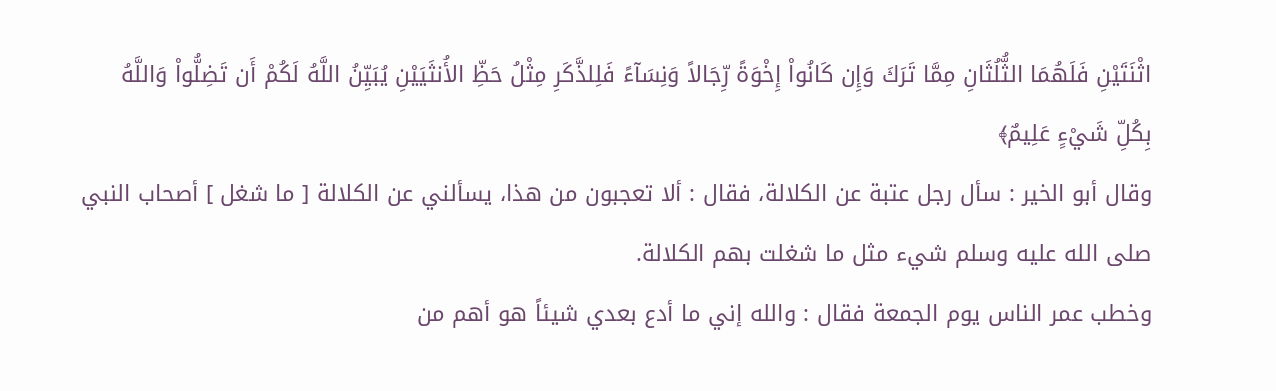اثْنَتَيْنِ فَلَهُمَا الثُّلُثَانِ مِمَّا تَرَكَ وَإِن كَانُواْ إِخْوَةً رِّجَالاً وَنِسَآءً فَلِلذَّكَرِ مِثْلُ حَظِّ الأُنثَيَيْنِ يُبَيِّنُ اللَّهُ لَكُمْ أَن تَضِلُّواْ وَاللَّهُ بِكُلِّ شَيْءٍ عَلِيمٌ﴾
وقال أبو الخير : سأل رجل عتبة عن الكلالة، فقال : ألا تعجبون من هذا، يسألني عن الكلالة [ ما شغل ] أصحاب النبي صلى الله عليه وسلم شيء مثل ما شغلت بهم الكلالة.
وخطب عمر الناس يوم الجمعة فقال : والله إني ما أدع بعدي شيئاً هو أهم من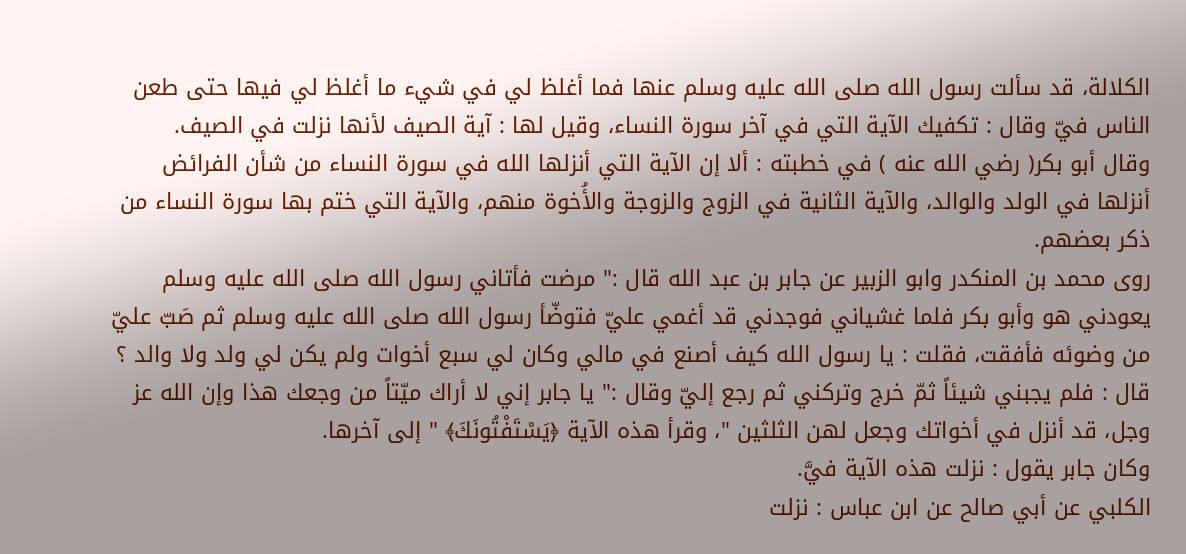الكلالة، قد سألت رسول الله صلى الله عليه وسلم عنها فما أغلظ لي في شيء ما أغلظ لي فيها حتى طعن الناس فيّ وقال : تكفيك الآية التي في آخر سورة النساء، وقيل لها : آية الصيف لأنها نزلت في الصيف.
وقال أبو بكر( رضي الله عنه ) في خطبته : ألا إن الآية التي أنزلها الله في سورة النساء من شأن الفرائض أنزلها في الولد والوالد، والآية الثانية في الزوج والزوجة والأُخوة منهم، والآية التي ختم بها سورة النساء من ذكر بعضهم.
روى محمد بن المنكدر وابو الزبير عن جابر بن عبد الله قال :" مرضت فأتاني رسول الله صلى الله عليه وسلم يعودني هو وأبو بكر فلما غشياني فوجدني قد أغمي عليّ فتوضّأ رسول الله صلى الله عليه وسلم ثم صَبّ عليّ من وضوئه فأفقت، فقلت : يا رسول الله كيف أصنع في مالي وكان لي سبع أخوات ولم يكن لي ولد ولا والد ؟ قال : فلم يجبني شيئاً ثمّ خرج وتركني ثم رجع إليّ وقال :" يا جابر إني لا أراك ميّتاً من وجعك هذا وإن الله عز وجل، قد أنزل في أخواتك وجعل لهن الثلثين "، وقرأ هذه الآية ﴿يَسْتَفْتُونَكَ﴾ " إلى آخرها.
وكان جابر يقول : نزلت هذه الآية فيَّ.
الكلبي عن أبي صالح عن ابن عباس : نزلت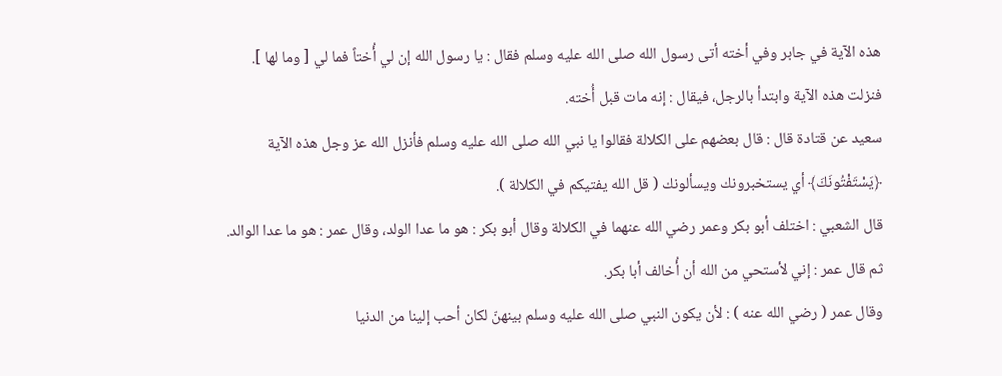هذه الآية في جابر وفي أخته أتى رسول الله صلى الله عليه وسلم فقال : يا رسول الله إن لي أُختاً فما لي [ وما لها ].
فنزلت هذه الآية وابتدأ بالرجل، فيقال : إنه مات قبل أُخته.
سعيد عن قتادة قال : قال بعضهم على الكلالة فقالوا يا نبي الله صلى الله عليه وسلم فأنزل الله عز وجل هذه الآية ﴿يَسْتَفْتُونَكَ﴾ أي يستخبرونك ويسألونك ( قل الله يفتيكم في الكلالة ).
قال الشعبي : اختلف أبو بكر وعمر رضي الله عنهما في الكلالة وقال أبو بكر : هو ما عدا الولد، وقال عمر : هو ما عدا الوالد.
ثم قال عمر : إني لأستحي من الله أن أُخالف أبا بكر.
وقال عمر ( رضي الله عنه ) : لأن يكون النبي صلى الله عليه وسلم بينهنّ لكان أحب إلينا من الدنيا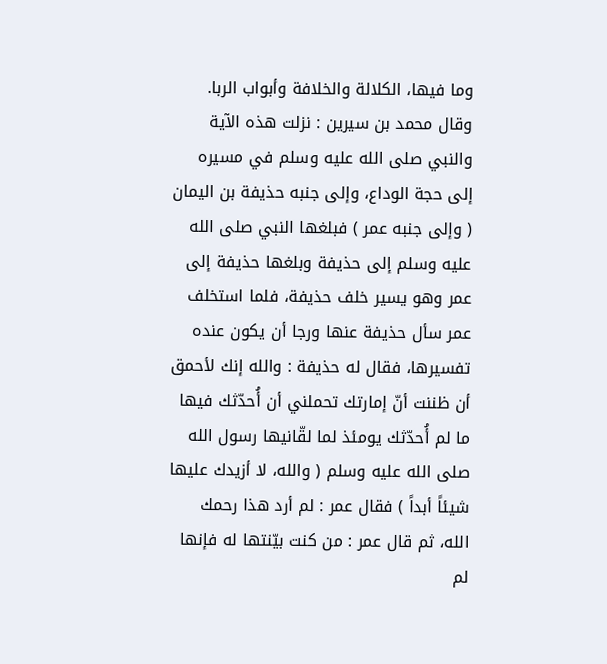وما فيها، الكلالة والخلافة وأبواب الربا.
وقال محمد بن سيرين : نزلت هذه الآية والنبي صلى الله عليه وسلم في مسيره إلى حجة الوداع، وإلى جنبه حذيفة بن اليمان ( وإلى جنبه عمر ) فبلغها النبي صلى الله عليه وسلم إلى حذيفة وبلغها حذيفة إلى عمر وهو يسير خلف حذيفة، فلما استخلف عمر سأل حذيفة عنها ورجا أن يكون عنده تفسيرها، فقال له حذيفة : والله إنك لأحمق أن ظننت أنّ إمارتك تحملني أن أُحدّثك فيها ما لم أُحدّثك يومئذ لما لقّانيها رسول الله صلى الله عليه وسلم ( والله، لا أزيدك عليها شيئاً أبداً ) فقال عمر : لم أرد هذا رحمك الله، ثم قال عمر : من كنت بيّنتها له فإنها لم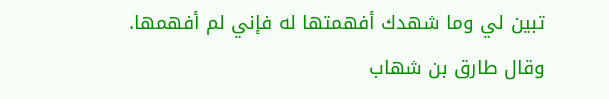تبين لي وما شهدك أفهمتها له فإني لم أفهمها.
وقال طارق بن شهاب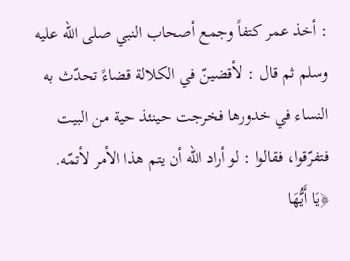: أخذ عمر كتفاً وجمع أصحاب النبي صلى الله عليه وسلم ثم قال : لأقضينّ في الكلالة قضاءً تحدّث به النساء في خدورها فخرجت حينئذ حية من البيت فتفرّقوا، فقالوا : لو أراد الله أن يتم هذا الأمر لأتمّه.
﴿يَا أَيُّهَا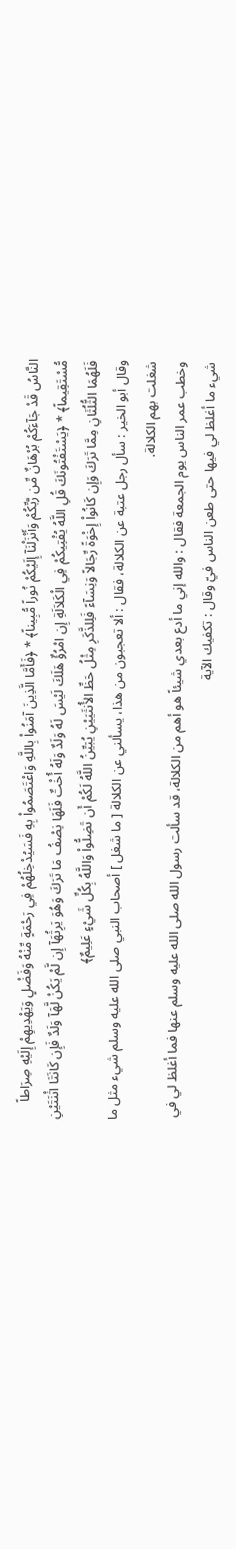النَّاسُ قَدْ جَآءَكُمْ بُرْهَانٌ مِّن رَّبِّكُمْ وَأَنْزَلْنَآ إِلَيْكُمْ نُوراً مُّبِيناً﴾ * ﴿فَأَمَّا الَّذِينَ آمَنُواْ بِاللَّهِ وَاعْتَصَمُواْ بِهِ فَسَيُدْخِلُهُمْ فِي رَحْمَةٍ مِّنْهُ وَفَضْلٍ وَيَهْدِيهِمْ إِلَيْهِ صِرَاطاً مُّسْتَقِيماً﴾ * ﴿يَسْتَفْتُونَكَ قُلِ اللَّهُ يُفْتِيكُمْ فِي الْكَلاَلَةِ إِن امْرُؤٌ هَلَكَ لَيْسَ لَهُ وَلَدٌ وَلَهُ أُخْتٌ فَلَهَا نِصْفُ مَا تَرَكَ وَهُوَ يَرِثُهَآ إِن لَّمْ يَكُنْ لَّهَآ وَلَدٌ فَإِن كَانَتَا اثْنَتَيْنِ فَلَهُمَا الثُّلُثَانِ مِمَّا تَرَكَ وَإِن كَانُواْ إِخْوَةً رِّجَالاً وَنِسَآءً فَلِلذَّكَرِ مِثْلُ حَظِّ الأُنثَيَيْنِ يُبَيِّنُ اللَّهُ لَكُمْ أَن تَضِلُّواْ وَاللَّهُ بِكُلِّ شَيْءٍ عَلِيمٌ﴾
وقال أبو الخير : سأل رجل عتبة عن الكلالة، فقال : ألا تعجبون من هذا، يسألني عن الكلالة [ ما شغل ] أصحاب النبي صلى الله عليه وسلم شيء مثل ما شغلت بهم الكلالة.
وخطب عمر الناس يوم الجمعة فقال : والله إني ما أدع بعدي شيئاً هو أهم من الكلالة، قد سألت رسول الله صلى الله عليه وسلم عنها فما أغلظ لي في شيء ما أغلظ لي فيها حتى طعن الناس فيّ وقال : تكفيك الآية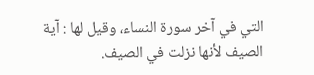التي في آخر سورة النساء، وقيل لها : آية الصيف لأنها نزلت في الصيف.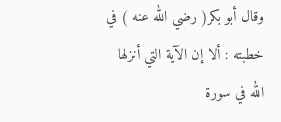وقال أبو بكر( رضي الله عنه ) في خطبته : ألا إن الآية التي أنزلها الله في سورة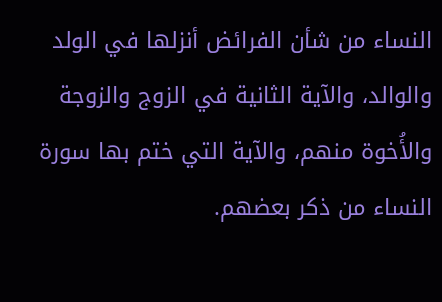النساء من شأن الفرائض أنزلها في الولد والوالد، والآية الثانية في الزوج والزوجة والأُخوة منهم، والآية التي ختم بها سورة النساء من ذكر بعضهم.